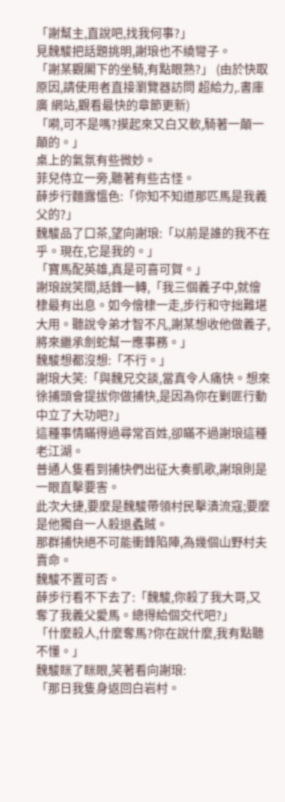「謝幫主,直說吧,找我何事?」
見魏駿把話題挑明,謝琅也不繞彎子。
「謝某觀閣下的坐騎,有點眼熟?」 (由於快取原因,請使用者直接瀏覽器訪問 超給力,.書庫廣 網站,觀看最快的章節更新)
「嗬,可不是嗎?摸起來又白又軟,騎著一顛一顛的。」
桌上的氣氛有些微妙。
菲兒侍立一旁,聽著有些古怪。
薛步行麵露慍色:「你知不知道那匹馬是我義父的?」
魏駿品了口茶,望向謝琅:「以前是誰的我不在乎。現在,它是我的。」
「寶馬配英雄,真是可喜可賀。」
謝琅說笑間,話鋒一轉,「我三個義子中,就儈棣最有出息。如今儈棣一走,步行和守拙難堪大用。聽說令弟才智不凡,謝某想收他做義子,將來繼承劍蛇幫一應事務。」
魏駿想都沒想:「不行。」
謝琅大笑:「與魏兄交談,當真令人痛快。想來徐捕頭會提拔你做捕快,是因為你在剿匪行動中立了大功吧?」
這種事情瞞得過尋常百姓,卻瞞不過謝琅這種老江湖。
普通人隻看到捕快們出征大奏凱歌,謝琅則是一眼直擊要害。
此次大捷,要麼是魏駿帶領村民擊潰流寇;要麼是他獨自一人殺退蟊賊。
那群捕快絕不可能衝鋒陷陣,為幾個山野村夫賣命。
魏駿不置可否。
薛步行看不下去了:「魏駿,你殺了我大哥,又奪了我義父愛馬。總得給個交代吧?」
「什麼殺人,什麼奪馬?你在說什麼,我有點聽不懂。」
魏駿眯了眯眼,笑著看向謝琅:
「那日我隻身返回白岩村。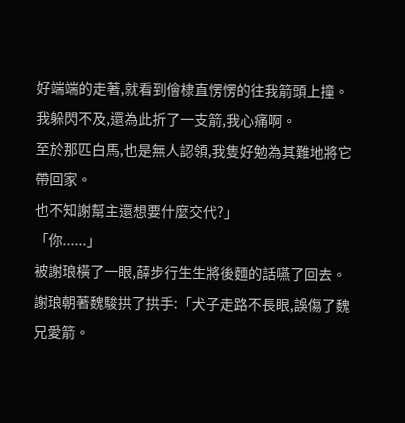好端端的走著,就看到儈棣直愣愣的往我箭頭上撞。
我躲閃不及,還為此折了一支箭,我心痛啊。
至於那匹白馬,也是無人認領,我隻好勉為其難地將它帶回家。
也不知謝幫主還想要什麼交代?」
「你......」
被謝琅橫了一眼,薛步行生生將後麵的話嚥了回去。
謝琅朝著魏駿拱了拱手:「犬子走路不長眼,誤傷了魏兄愛箭。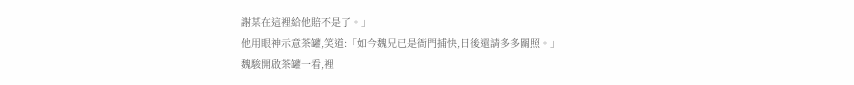謝某在這裡給他賠不是了。」
他用眼神示意茶罐,笑道:「如今魏兄已是衙門捕快,日後還請多多關照。」
魏駿開啟茶罐一看,裡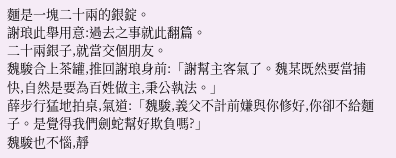麵是一塊二十兩的銀錠。
謝琅此舉用意:過去之事就此翻篇。
二十兩銀子,就當交個朋友。
魏駿合上茶罐,推回謝琅身前:「謝幫主客氣了。魏某既然要當捕快,自然是要為百姓做主,秉公執法。」
薛步行猛地拍桌,氣道:「魏駿,義父不計前嫌與你修好,你卻不給麵子。是覺得我們劍蛇幫好欺負嗎?」
魏駿也不惱,靜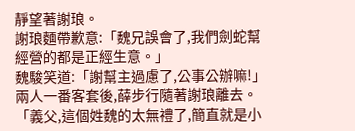靜望著謝琅。
謝琅麵帶歉意:「魏兄誤會了,我們劍蛇幫經營的都是正經生意。」
魏駿笑道:「謝幫主過慮了,公事公辦嘛!」
兩人一番客套後,薛步行隨著謝琅離去。
「義父,這個姓魏的太無禮了,簡直就是小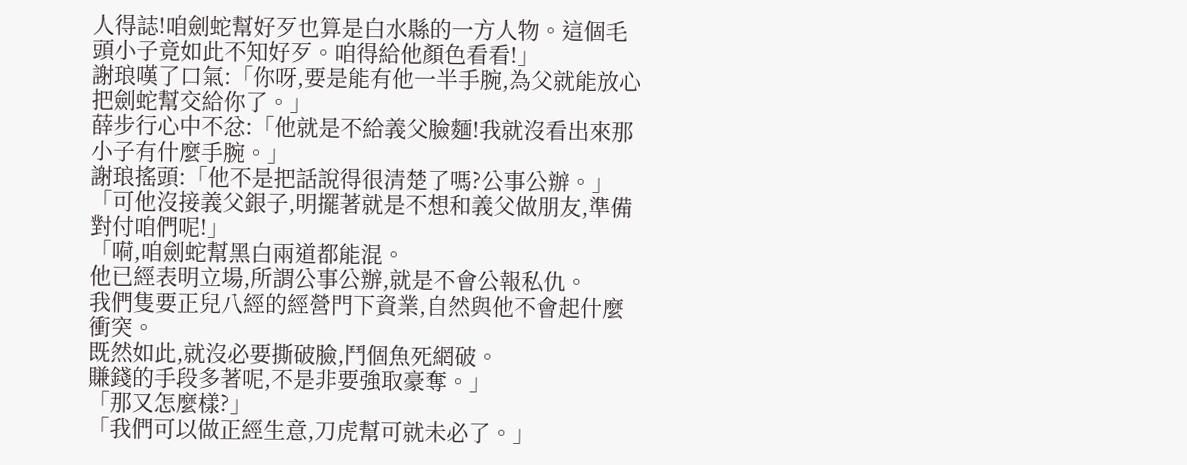人得誌!咱劍蛇幫好歹也算是白水縣的一方人物。這個毛頭小子竟如此不知好歹。咱得給他顏色看看!」
謝琅嘆了口氣:「你呀,要是能有他一半手腕,為父就能放心把劍蛇幫交給你了。」
薛步行心中不忿:「他就是不給義父臉麵!我就沒看出來那小子有什麼手腕。」
謝琅搖頭:「他不是把話說得很清楚了嗎?公事公辦。」
「可他沒接義父銀子,明擺著就是不想和義父做朋友,準備對付咱們呢!」
「嗬,咱劍蛇幫黑白兩道都能混。
他已經表明立場,所謂公事公辦,就是不會公報私仇。
我們隻要正兒八經的經營門下資業,自然與他不會起什麼衝突。
既然如此,就沒必要撕破臉,鬥個魚死網破。
賺錢的手段多著呢,不是非要強取豪奪。」
「那又怎麼樣?」
「我們可以做正經生意,刀虎幫可就未必了。」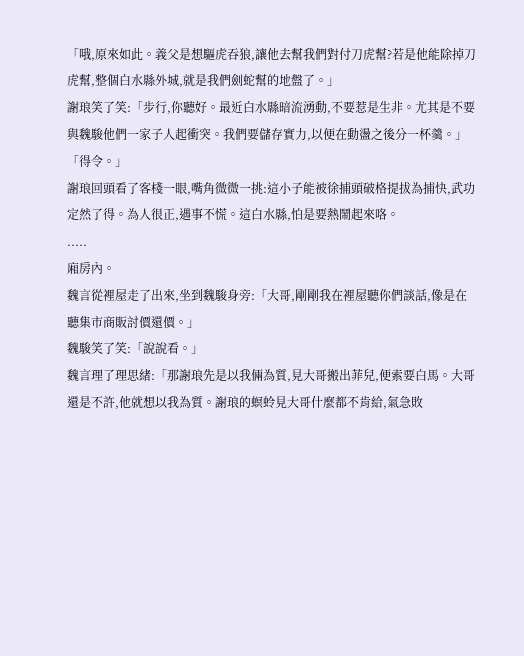「哦,原來如此。義父是想驅虎吞狼,讓他去幫我們對付刀虎幫?若是他能除掉刀虎幫,整個白水縣外城,就是我們劍蛇幫的地盤了。」
謝琅笑了笑:「步行,你聽好。最近白水縣暗流湧動,不要惹是生非。尤其是不要與魏駿他們一家子人起衝突。我們要儲存實力,以便在動盪之後分一杯羹。」
「得令。」
謝琅回頭看了客棧一眼,嘴角微微一挑:這小子能被徐捕頭破格提拔為捕快,武功定然了得。為人很正,遇事不慌。這白水縣,怕是要熱鬧起來咯。
.....
廂房內。
魏言從裡屋走了出來,坐到魏駿身旁:「大哥,剛剛我在裡屋聽你們談話,像是在聽集市商販討價還價。」
魏駿笑了笑:「說說看。」
魏言理了理思緒:「那謝琅先是以我倆為質,見大哥搬出菲兒,便索要白馬。大哥還是不許,他就想以我為質。謝琅的螟蛉見大哥什麼都不肯給,氣急敗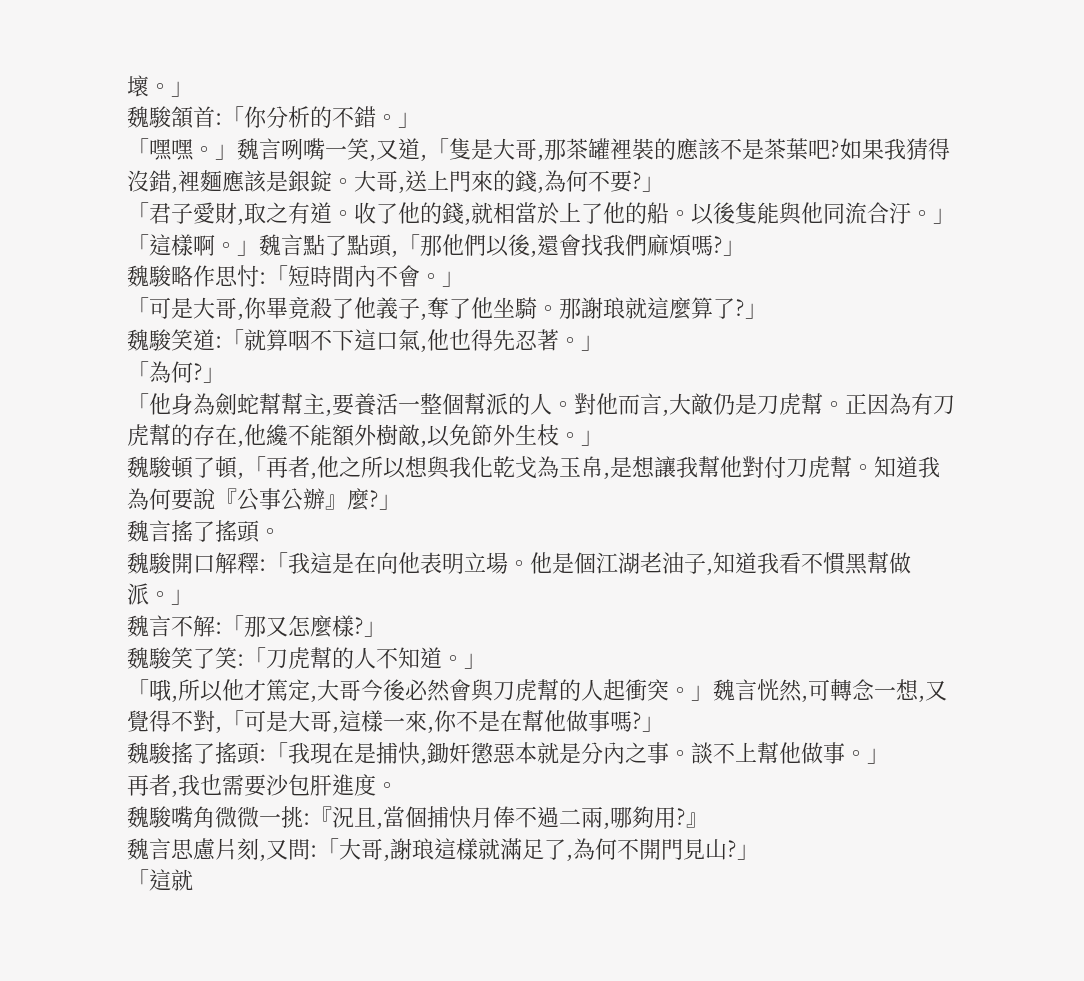壞。」
魏駿頷首:「你分析的不錯。」
「嘿嘿。」魏言咧嘴一笑,又道,「隻是大哥,那茶罐裡裝的應該不是茶葉吧?如果我猜得沒錯,裡麵應該是銀錠。大哥,送上門來的錢,為何不要?」
「君子愛財,取之有道。收了他的錢,就相當於上了他的船。以後隻能與他同流合汙。」
「這樣啊。」魏言點了點頭,「那他們以後,還會找我們麻煩嗎?」
魏駿略作思忖:「短時間內不會。」
「可是大哥,你畢竟殺了他義子,奪了他坐騎。那謝琅就這麼算了?」
魏駿笑道:「就算咽不下這口氣,他也得先忍著。」
「為何?」
「他身為劍蛇幫幫主,要養活一整個幫派的人。對他而言,大敵仍是刀虎幫。正因為有刀虎幫的存在,他纔不能額外樹敵,以免節外生枝。」
魏駿頓了頓,「再者,他之所以想與我化乾戈為玉帛,是想讓我幫他對付刀虎幫。知道我為何要說『公事公辦』麼?」
魏言搖了搖頭。
魏駿開口解釋:「我這是在向他表明立場。他是個江湖老油子,知道我看不慣黑幫做派。」
魏言不解:「那又怎麼樣?」
魏駿笑了笑:「刀虎幫的人不知道。」
「哦,所以他才篤定,大哥今後必然會與刀虎幫的人起衝突。」魏言恍然,可轉念一想,又覺得不對,「可是大哥,這樣一來,你不是在幫他做事嗎?」
魏駿搖了搖頭:「我現在是捕快,鋤奸懲惡本就是分內之事。談不上幫他做事。」
再者,我也需要沙包肝進度。
魏駿嘴角微微一挑:『況且,當個捕快月俸不過二兩,哪夠用?』
魏言思慮片刻,又問:「大哥,謝琅這樣就滿足了,為何不開門見山?」
「這就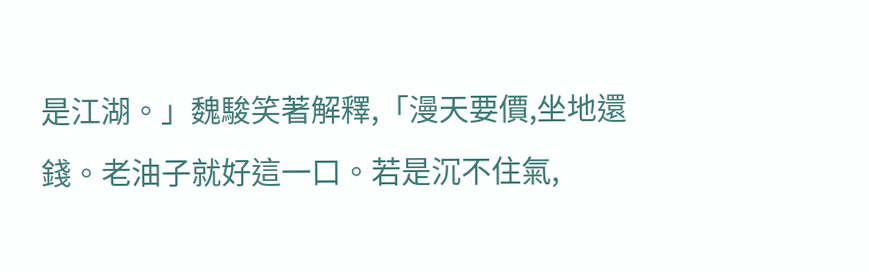是江湖。」魏駿笑著解釋,「漫天要價,坐地還錢。老油子就好這一口。若是沉不住氣,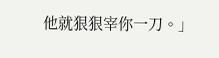他就狠狠宰你一刀。」